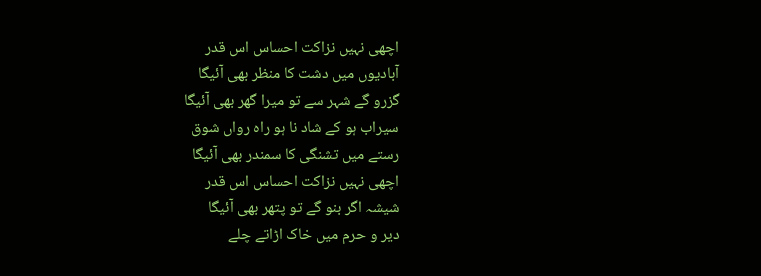اچھی نہیں نزاکت احساس اس قدر
آبادیوں میں دشت کا منظر بھی آئیگا
گزرو گے شہر سے تو میرا گھر بھی آئیگا
سیراب ہو کے شاد نا ہو راہ رواں شوق
رستے میں تشنگی کا سمندر بھی آئیگا
اچھی نہیں نزاکت احساس اس قدر
شیشہ اگر بنو گے تو پتھر بھی آئیگا
دیر و حرم میں خاک اڑاتے چلے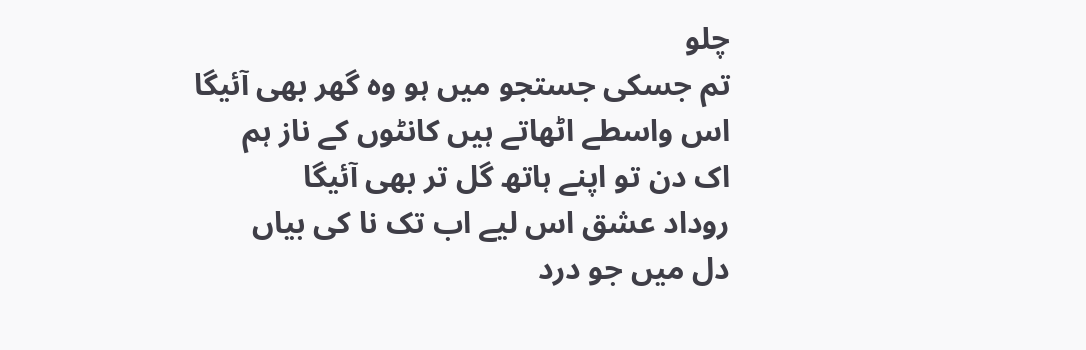چلو
تم جسکی جستجو میں ہو وہ گھر بھی آئیگا
اس واسطے اٹھاتے ہیں کانٹوں کے ناز ہم
اک دن تو اپنے ہاتھ گل تر بھی آئیگا
روداد عشق اس لیے اب تک نا کی بیاں
دل میں جو درد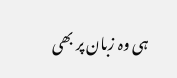ہی وہ زبان پر بھی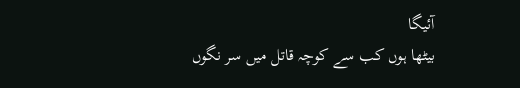آئیگا
بیٹھا ہوں کب سے کوچہ قاتل میں سر نگوں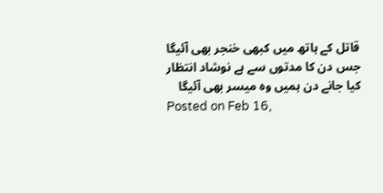قاتل کے ہاتھ میں کبھی خنجر بھی آئیگا
جس دن کا مدتوں سے ہے نوشاد انتظار
کیا جانے دن ہمیں وہ میسر بھی آئیگا
Posted on Feb 16,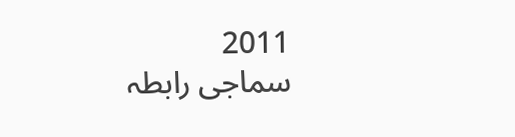2011
سماجی رابطہ